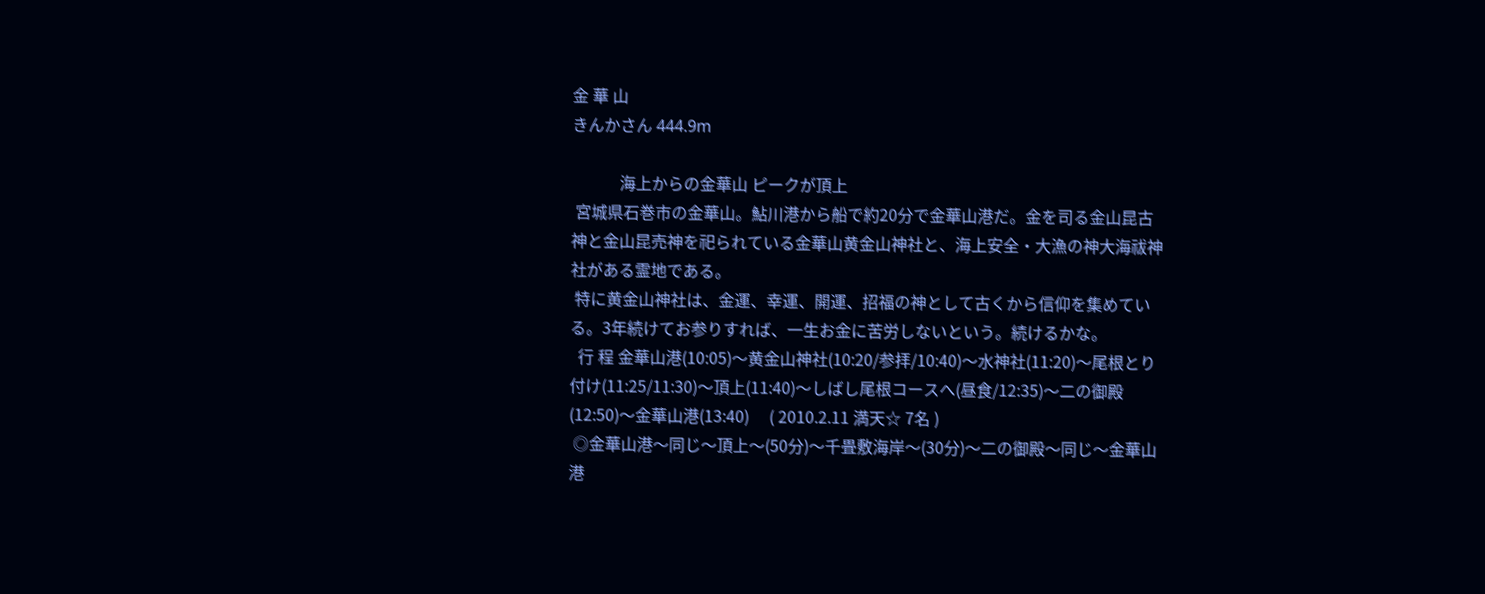金 華 山
きんかさん 444.9m

            海上からの金華山 ピークが頂上
 宮城県石巻市の金華山。鮎川港から船で約20分で金華山港だ。金を司る金山昆古神と金山昆売神を祀られている金華山黄金山神社と、海上安全・大漁の神大海祓神社がある霊地である。
 特に黄金山神社は、金運、幸運、開運、招福の神として古くから信仰を集めている。3年続けてお参りすれば、一生お金に苦労しないという。続けるかな。
  行 程 金華山港(10:05)〜黄金山神社(10:20/参拝/10:40)〜水神社(11:20)〜尾根とり付け(11:25/11:30)〜頂上(11:40)〜しばし尾根コースへ(昼食/12:35)〜二の御殿(12:50)〜金華山港(13:40)     ( 2010.2.11 満天☆ 7名 )
 ◎金華山港〜同じ〜頂上〜(50分)〜千畳敷海岸〜(30分)〜二の御殿〜同じ〜金華山港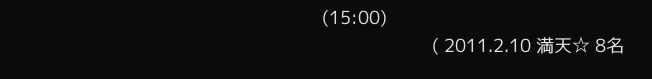(15:00)
                      ( 2011.2.10 満天☆ 8名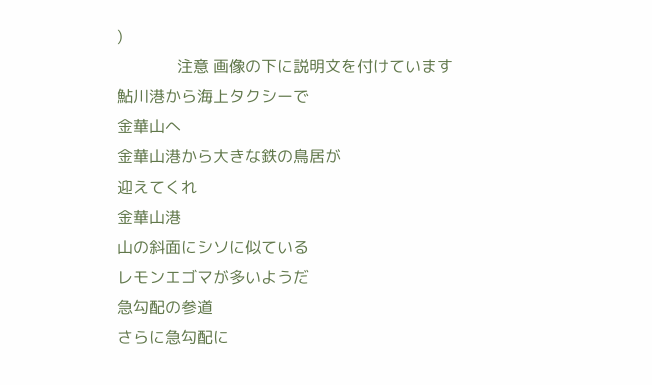)
               注意 画像の下に説明文を付けています
鮎川港から海上タクシーで
金華山へ
金華山港から大きな鉄の鳥居が
迎えてくれ
金華山港
山の斜面にシソに似ている
レモンエゴマが多いようだ
急勾配の参道
さらに急勾配に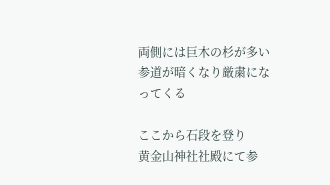両側には巨木の杉が多い
参道が暗くなり厳粛になってくる

ここから石段を登り
黄金山神社社殿にて参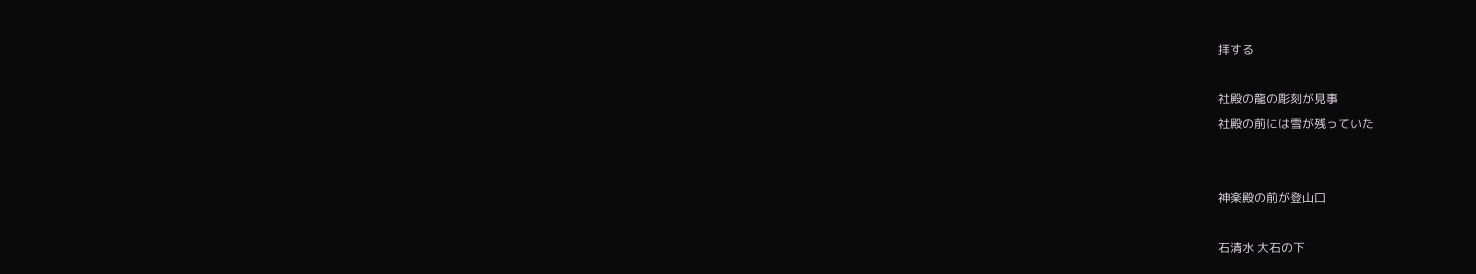拝する

社殿の龍の彫刻が見事
社殿の前には雪が残っていた


神楽殿の前が登山口

石清水 大石の下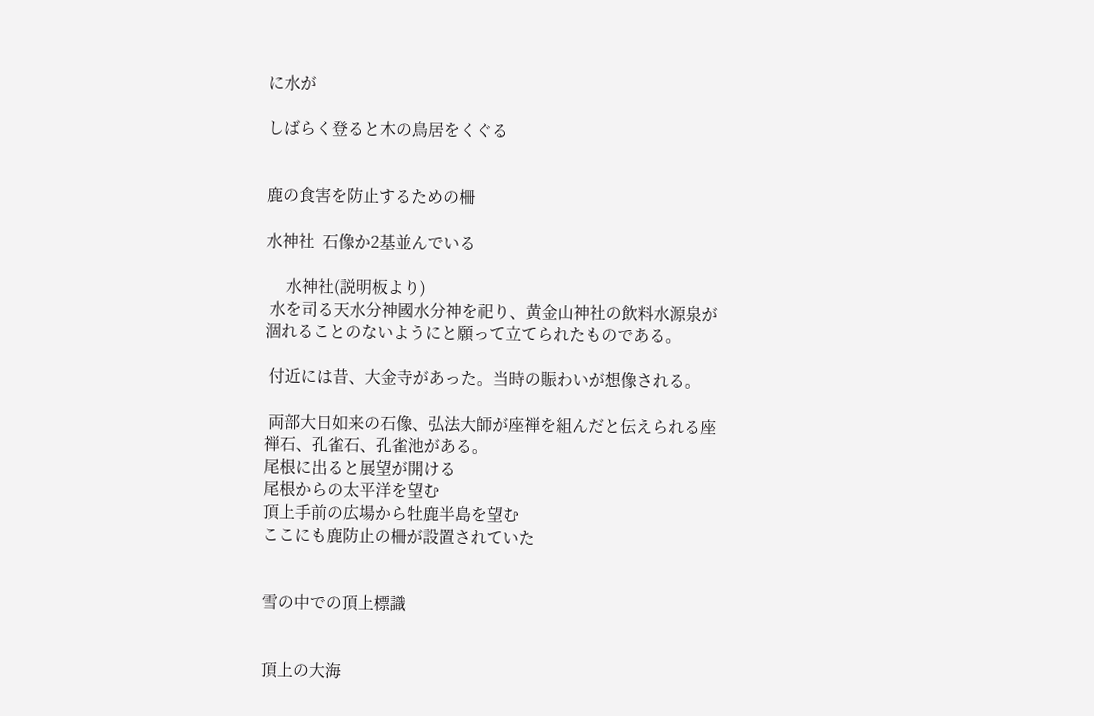に水が

しばらく登ると木の鳥居をくぐる


鹿の食害を防止するための柵

水神社  石像か2基並んでいる

     水神社(説明板より)
 水を司る天水分神國水分神を祀り、黄金山神社の飲料水源泉が涸れることのないようにと願って立てられたものである。

 付近には昔、大金寺があった。当時の賑わいが想像される。

 両部大日如来の石像、弘法大師が座禅を組んだと伝えられる座禅石、孔雀石、孔雀池がある。
尾根に出ると展望が開ける
尾根からの太平洋を望む
頂上手前の広場から牡鹿半島を望む
ここにも鹿防止の柵が設置されていた


雪の中での頂上標識


頂上の大海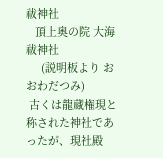祓神社
   頂上奥の院 大海祓神社
     (説明板より おおわだつみ)
 古くは龍蔵権現と称された神社であったが、現社殿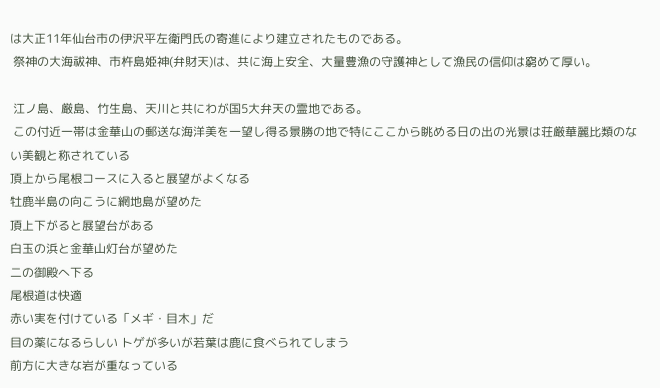は大正11年仙台市の伊沢平左衛門氏の寄進により建立されたものである。
 祭神の大海祓神、市杵島姫神(弁財天)は、共に海上安全、大量豊漁の守護神として漁民の信仰は窮めて厚い。

 江ノ島、厳島、竹生島、天川と共にわが国5大弁天の霊地である。
 この付近一帯は金華山の郵送な海洋美を一望し得る景勝の地で特にここから眺める日の出の光景は荘厳華麗比類のない美観と称されている
頂上から尾根コースに入ると展望がよくなる
牡鹿半島の向こうに網地島が望めた
頂上下がると展望台がある
白玉の浜と金華山灯台が望めた
二の御殿へ下る
尾根道は快適
赤い実を付けている「メギ・目木」だ
目の薬になるらしい トゲが多いが若葉は鹿に食べられてしまう
前方に大きな岩が重なっている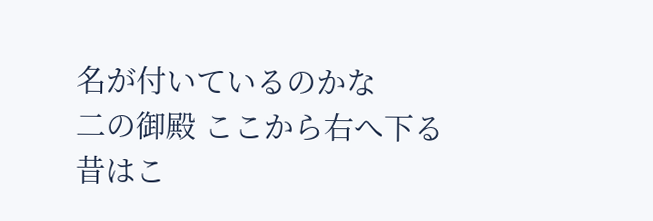名が付いているのかな
二の御殿 ここから右へ下る
昔はこ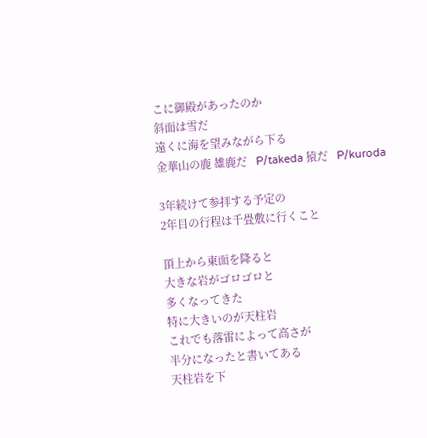こに御殿があったのか
斜面は雪だ
遠くに海を望みながら下る
金華山の鹿 雄鹿だ   P/takeda 猿だ   P/kuroda

3年続けて参拝する予定の
2年目の行程は千畳敷に行くこと

頂上から東面を降ると
大きな岩がゴロゴロと
多くなってきた
特に大きいのが天柱岩
これでも落雷によって高さが
半分になったと書いてある
天柱岩を下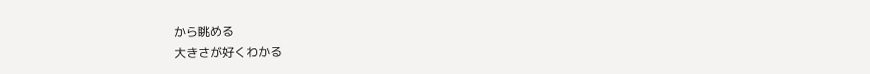から眺める
大きさが好くわかる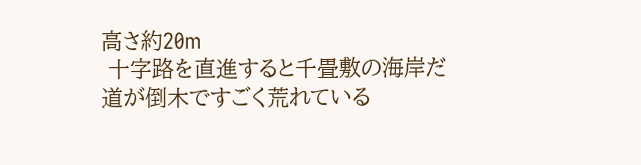高さ約20m
 十字路を直進すると千畳敷の海岸だ
道が倒木ですごく荒れている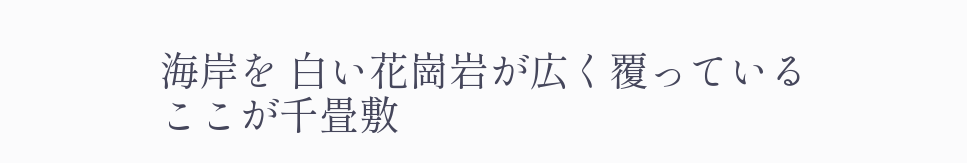海岸を 白い花崗岩が広く覆っている
ここが千畳敷